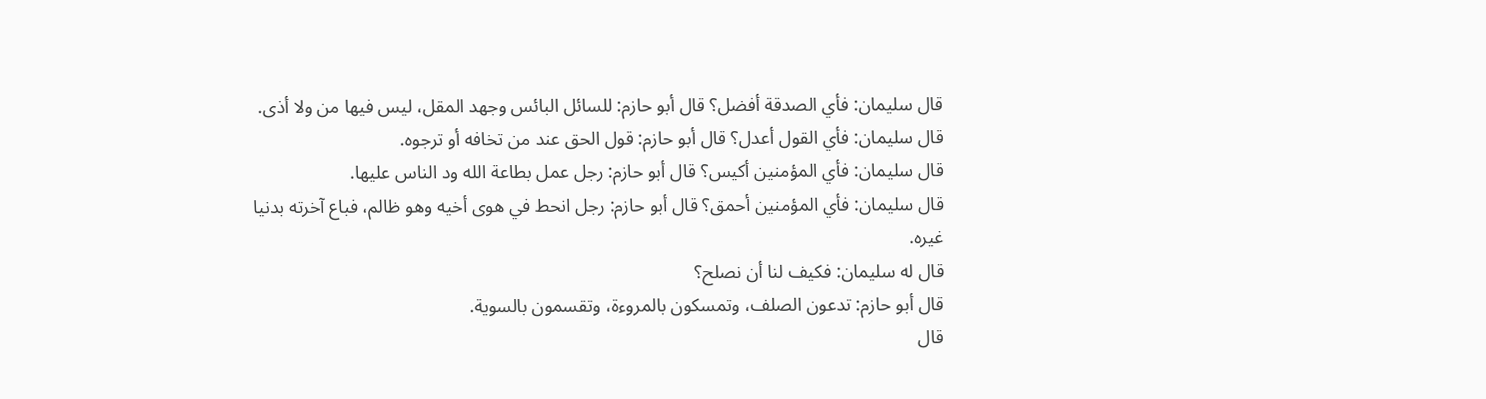قال سليمان: فأي الصدقة أفضل؟ قال أبو حازم: للسائل البائس وجهد المقل، ليس فيها من ولا أذى.
قال سليمان: فأي القول أعدل؟ قال أبو حازم: قول الحق عند من تخافه أو ترجوه.
قال سليمان: فأي المؤمنين أكيس؟ قال أبو حازم: رجل عمل بطاعة الله ود الناس عليها.
قال سليمان: فأي المؤمنين أحمق؟ قال أبو حازم: رجل انحط في هوى أخيه وهو ظالم، فباع آخرته بدنيا غيره.
قال له سليمان: فكيف لنا أن نصلح؟
قال أبو حازم: تدعون الصلف، وتمسكون بالمروءة، وتقسمون بالسوية.
قال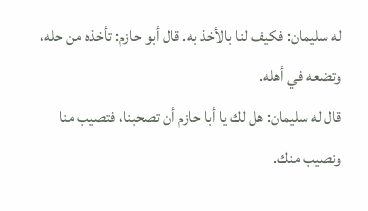له سليمان: فكيف لنا بالأخذ به. قال أبو حازم: تأخذه من حله، وتضعه في أهله.
قال له سليمان: هل لك يا أبا حازم أن تصحبنا، فتصيب منا ونصيب منك.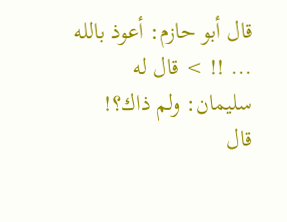قال أبو حازم: أعوذ بالله ... !! > قال له سليمان: ولم ذاك؟!
قال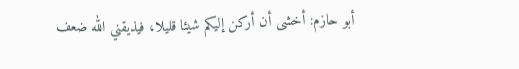أبو حازم: أخشى أن أركن إليكم شيئا قليلا، فيذيقني الله ضعف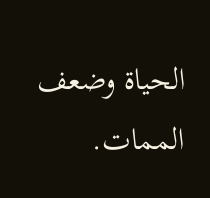الحياة وضعف الممات.